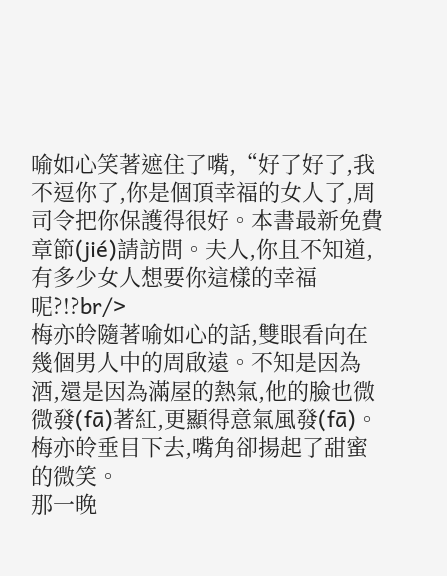喻如心笑著遮住了嘴,“好了好了,我不逗你了,你是個頂幸福的女人了,周司令把你保護得很好。本書最新免費章節(jié)請訪問。夫人,你且不知道,有多少女人想要你這樣的幸福呢?!?br/>
梅亦皊隨著喻如心的話,雙眼看向在幾個男人中的周啟遠。不知是因為酒,還是因為滿屋的熱氣,他的臉也微微發(fā)著紅,更顯得意氣風發(fā)。
梅亦皊垂目下去,嘴角卻揚起了甜蜜的微笑。
那一晚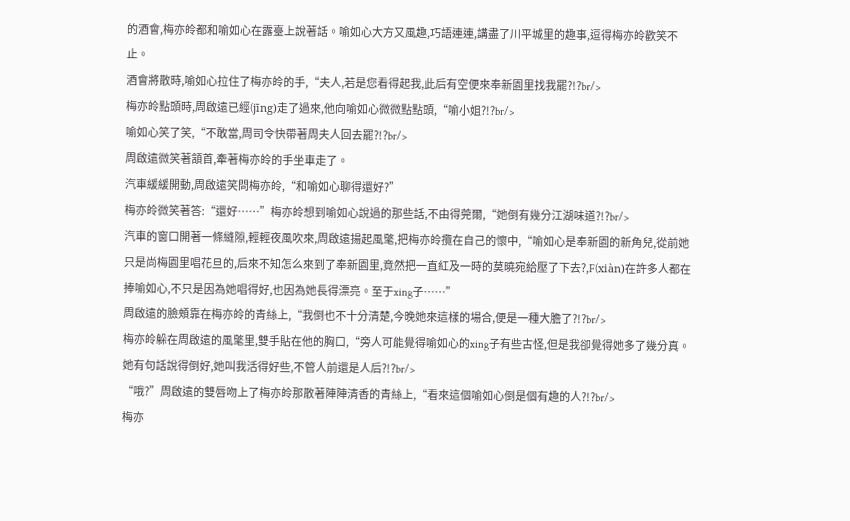的酒會,梅亦皊都和喻如心在露臺上說著話。喻如心大方又風趣,巧語連連,講盡了川平城里的趣事,逗得梅亦皊歡笑不止。
酒會將散時,喻如心拉住了梅亦皊的手,“夫人,若是您看得起我,此后有空便來奉新園里找我罷?!?br/>
梅亦皊點頭時,周啟遠已經(jīng)走了過來,他向喻如心微微點點頭,“喻小姐?!?br/>
喻如心笑了笑,“不敢當,周司令快帶著周夫人回去罷?!?br/>
周啟遠微笑著頷首,牽著梅亦皊的手坐車走了。
汽車緩緩開動,周啟遠笑問梅亦皊,“和喻如心聊得還好?”
梅亦皊微笑著答:“還好……”梅亦皊想到喻如心說過的那些話,不由得莞爾,“她倒有幾分江湖味道?!?br/>
汽車的窗口開著一條縫隙,輕輕夜風吹來,周啟遠揚起風氅,把梅亦皊攬在自己的懷中,“喻如心是奉新園的新角兒,從前她只是尚梅園里唱花旦的,后來不知怎么來到了奉新園里,竟然把一直紅及一時的莫曉宛給壓了下去?,F(xiàn)在許多人都在捧喻如心,不只是因為她唱得好,也因為她長得漂亮。至于xing子……”
周啟遠的臉頰靠在梅亦皊的青絲上,“我倒也不十分清楚,今晚她來這樣的場合,便是一種大膽了?!?br/>
梅亦皊躲在周啟遠的風氅里,雙手貼在他的胸口,“旁人可能覺得喻如心的xing子有些古怪,但是我卻覺得她多了幾分真。她有句話說得倒好,她叫我活得好些,不管人前還是人后?!?br/>
“哦?”周啟遠的雙唇吻上了梅亦皊那散著陣陣清香的青絲上,“看來這個喻如心倒是個有趣的人?!?br/>
梅亦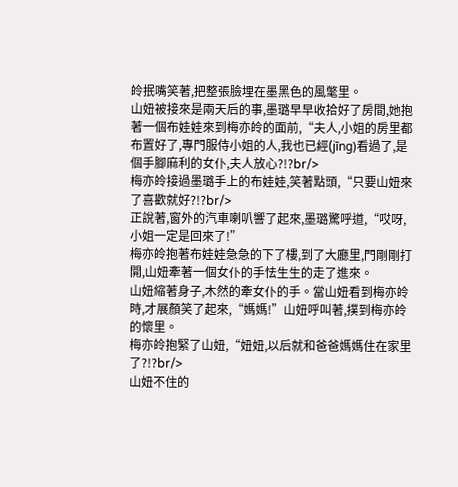皊抿嘴笑著,把整張臉埋在墨黑色的風氅里。
山妞被接來是兩天后的事,墨璐早早收拾好了房間,她抱著一個布娃娃來到梅亦皊的面前,“夫人,小姐的房里都布置好了,專門服侍小姐的人,我也已經(jīng)看過了,是個手腳麻利的女仆,夫人放心?!?br/>
梅亦皊接過墨璐手上的布娃娃,笑著點頭,“只要山妞來了喜歡就好?!?br/>
正說著,窗外的汽車喇叭響了起來,墨璐驚呼道,“哎呀,小姐一定是回來了!”
梅亦皊抱著布娃娃急急的下了樓,到了大廳里,門剛剛打開,山妞牽著一個女仆的手怯生生的走了進來。
山妞縮著身子,木然的牽女仆的手。當山妞看到梅亦皊時,才展顏笑了起來,“媽媽!”山妞呼叫著,撲到梅亦皊的懷里。
梅亦皊抱緊了山妞,“妞妞,以后就和爸爸媽媽住在家里了?!?br/>
山妞不住的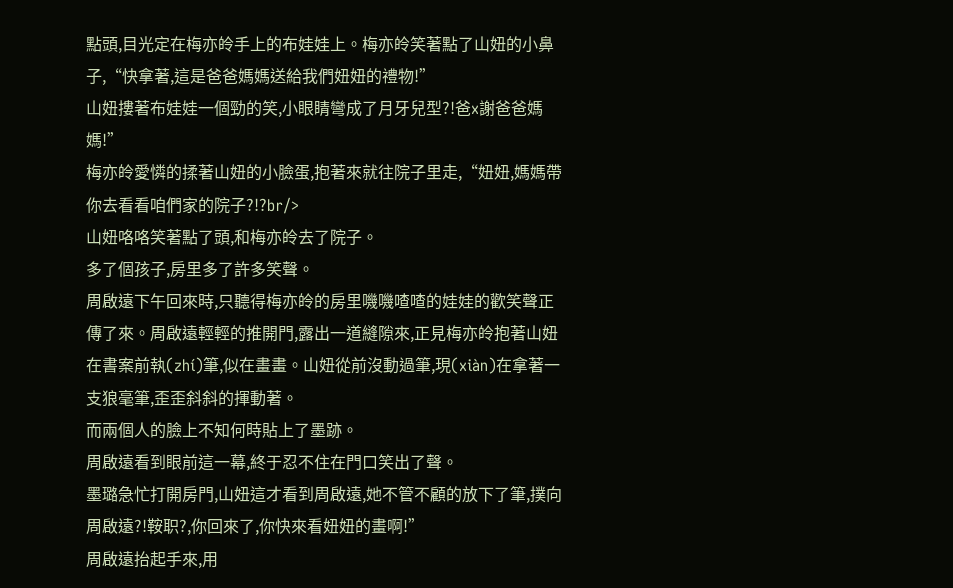點頭,目光定在梅亦皊手上的布娃娃上。梅亦皊笑著點了山妞的小鼻子,“快拿著,這是爸爸媽媽送給我們妞妞的禮物!”
山妞摟著布娃娃一個勁的笑,小眼睛彎成了月牙兒型?!爸x謝爸爸媽媽!”
梅亦皊愛憐的揉著山妞的小臉蛋,抱著來就往院子里走,“妞妞,媽媽帶你去看看咱們家的院子?!?br/>
山妞咯咯笑著點了頭,和梅亦皊去了院子。
多了個孩子,房里多了許多笑聲。
周啟遠下午回來時,只聽得梅亦皊的房里嘰嘰喳喳的娃娃的歡笑聲正傳了來。周啟遠輕輕的推開門,露出一道縫隙來,正見梅亦皊抱著山妞在書案前執(zhí)筆,似在畫畫。山妞從前沒動過筆,現(xiàn)在拿著一支狼毫筆,歪歪斜斜的揮動著。
而兩個人的臉上不知何時貼上了墨跡。
周啟遠看到眼前這一幕,終于忍不住在門口笑出了聲。
墨璐急忙打開房門,山妞這才看到周啟遠,她不管不顧的放下了筆,撲向周啟遠?!鞍职?,你回來了,你快來看妞妞的畫啊!”
周啟遠抬起手來,用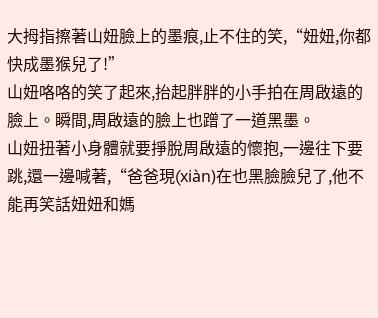大拇指擦著山妞臉上的墨痕,止不住的笑,“妞妞,你都快成墨猴兒了!”
山妞咯咯的笑了起來,抬起胖胖的小手拍在周啟遠的臉上。瞬間,周啟遠的臉上也蹭了一道黑墨。
山妞扭著小身體就要掙脫周啟遠的懷抱,一邊往下要跳,還一邊喊著,“爸爸現(xiàn)在也黑臉臉兒了,他不能再笑話妞妞和媽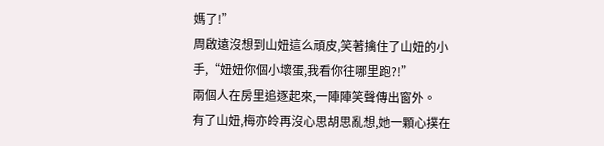媽了!”
周啟遠沒想到山妞這么頑皮,笑著擒住了山妞的小手,“妞妞你個小壞蛋,我看你往哪里跑?!”
兩個人在房里追逐起來,一陣陣笑聲傳出窗外。
有了山妞,梅亦皊再沒心思胡思亂想,她一顆心撲在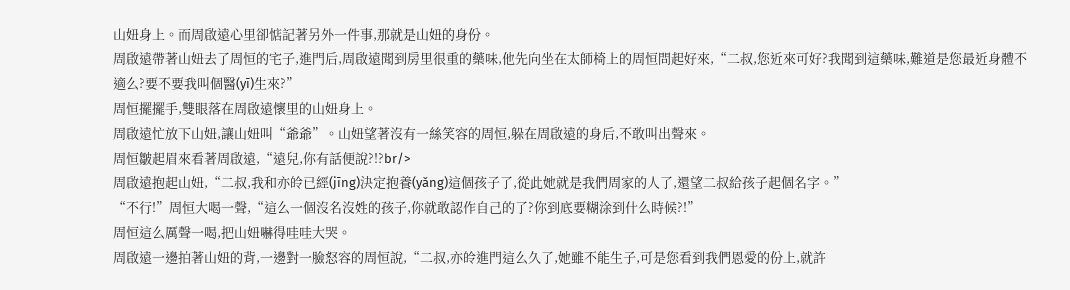山妞身上。而周啟遠心里卻惦記著另外一件事,那就是山妞的身份。
周啟遠帶著山妞去了周恒的宅子,進門后,周啟遠聞到房里很重的藥味,他先向坐在太師椅上的周恒問起好來,“二叔,您近來可好?我聞到這藥味,難道是您最近身體不適么?要不要我叫個醫(yī)生來?”
周恒擺擺手,雙眼落在周啟遠懷里的山妞身上。
周啟遠忙放下山妞,讓山妞叫“爺爺”。山妞望著沒有一絲笑容的周恒,躲在周啟遠的身后,不敢叫出聲來。
周恒皺起眉來看著周啟遠,“遠兒,你有話便說?!?br/>
周啟遠抱起山妞,“二叔,我和亦皊已經(jīng)決定抱養(yǎng)這個孩子了,從此她就是我們周家的人了,還望二叔給孩子起個名字。”
“不行!”周恒大喝一聲,“這么一個沒名沒姓的孩子,你就敢認作自己的了?你到底要糊涂到什么時候?!”
周恒這么厲聲一喝,把山妞嚇得哇哇大哭。
周啟遠一邊拍著山妞的背,一邊對一臉怒容的周恒說,“二叔,亦皊進門這么久了,她雖不能生子,可是您看到我們恩愛的份上,就許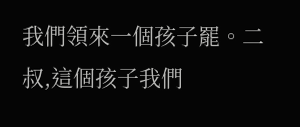我們領來一個孩子罷。二叔,這個孩子我們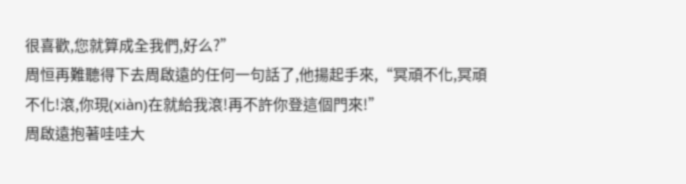很喜歡,您就算成全我們,好么?”
周恒再難聽得下去周啟遠的任何一句話了,他揚起手來,“冥頑不化,冥頑不化!滾,你現(xiàn)在就給我滾!再不許你登這個門來!”
周啟遠抱著哇哇大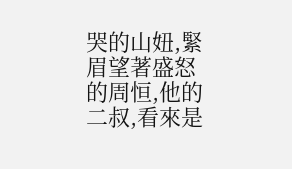哭的山妞,緊眉望著盛怒的周恒,他的二叔,看來是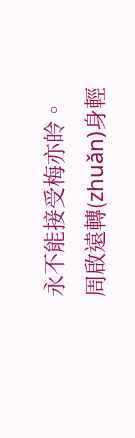永不能接受梅亦皊。
周啟遠轉(zhuǎn)身輕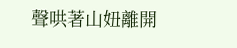聲哄著山妞離開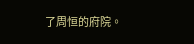了周恒的府院。